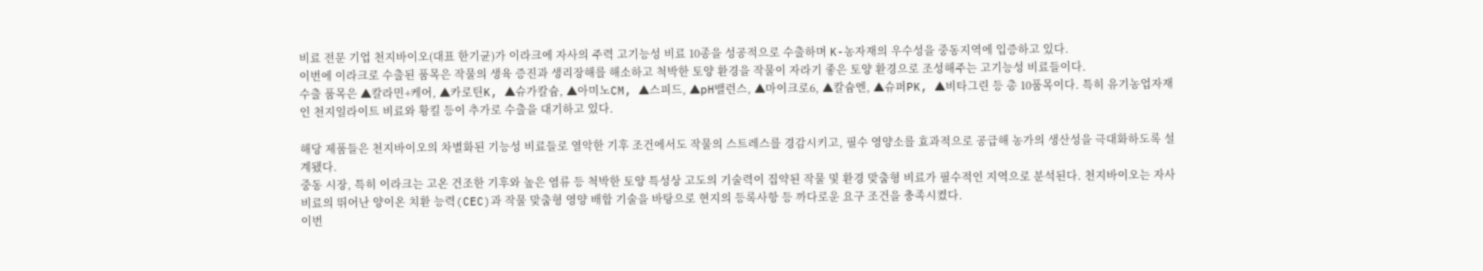비료 전문 기업 천지바이오(대표 한기균)가 이라크에 자사의 주력 고기능성 비료 10종을 성공적으로 수출하며 K-농자재의 우수성을 중동지역에 입증하고 있다.
이번에 이라크로 수출된 품목은 작물의 생육 증진과 생리장해를 해소하고 척박한 토양 환경을 작물이 자라기 좋은 토양 환경으로 조성해주는 고기능성 비료들이다.
수출 품목은 ▲칼라민+케어, ▲카로틴K, ▲슈가칼슘, ▲아미노CM, ▲스피드, ▲pH밸런스, ▲마이크로6, ▲칼슘엔, ▲슈퍼PK, ▲비타그린 등 총 10품목이다. 특히 유기농업자재인 천지일라이트 비료와 황킬 등이 추가로 수출을 대기하고 있다.

해당 제품들은 천지바이오의 차별화된 기능성 비료들로 열악한 기후 조건에서도 작물의 스트레스를 경감시키고, 필수 영양소를 효과적으로 공급해 농가의 생산성을 극대화하도록 설계됐다.
중동 시장, 특히 이라크는 고온 건조한 기후와 높은 염류 등 척박한 토양 특성상 고도의 기술력이 집약된 작물 및 환경 맞춤형 비료가 필수적인 지역으로 분석된다. 천지바이오는 자사 비료의 뛰어난 양이온 치환 능력(CEC)과 작물 맞춤형 영양 배합 기술을 바탕으로 현지의 등록사항 등 까다로운 요구 조건을 충족시켰다.
이번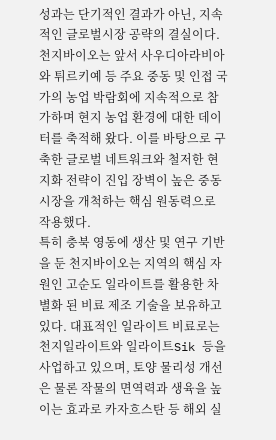성과는 단기적인 결과가 아닌, 지속적인 글로벌시장 공략의 결실이다. 천지바이오는 앞서 사우디아라비아와 튀르키예 등 주요 중동 및 인접 국가의 농업 박람회에 지속적으로 참가하며 현지 농업 환경에 대한 데이터를 축적해 왔다. 이를 바탕으로 구축한 글로벌 네트워크와 철저한 현지화 전략이 진입 장벽이 높은 중동 시장을 개척하는 핵심 원동력으로 작용했다.
특히 충북 영동에 생산 및 연구 기반을 둔 천지바이오는 지역의 핵심 자원인 고순도 일라이트를 활용한 차별화 된 비료 제조 기술을 보유하고 있다. 대표적인 일라이트 비료로는 천지일라이트와 일라이트Sik 등을 사업하고 있으며, 토양 물리성 개선은 물론 작물의 면역력과 생육을 높이는 효과로 카자흐스탄 등 해외 실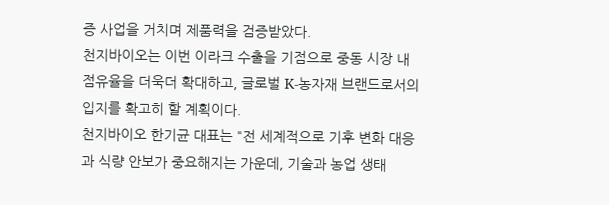증 사업을 거치며 제품력을 검증받았다.
천지바이오는 이번 이라크 수출을 기점으로 중동 시장 내 점유율을 더욱더 확대하고, 글로벌 K-농자재 브랜드로서의 입지를 확고히 할 계획이다.
천지바이오 한기균 대표는 "전 세계적으로 기후 변화 대응과 식량 안보가 중요해지는 가운데, 기술과 농업 생태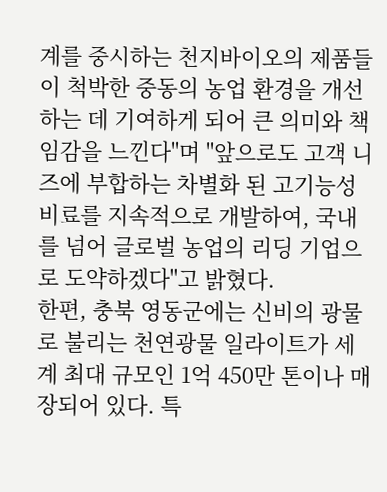계를 중시하는 천지바이오의 제품들이 척박한 중동의 농업 환경을 개선하는 데 기여하게 되어 큰 의미와 책임감을 느낀다"며 "앞으로도 고객 니즈에 부합하는 차별화 된 고기능성 비료를 지속적으로 개발하여, 국내를 넘어 글로벌 농업의 리딩 기업으로 도약하겠다"고 밝혔다.
한편, 충북 영동군에는 신비의 광물로 불리는 천연광물 일라이트가 세계 최대 규모인 1억 450만 톤이나 매장되어 있다. 특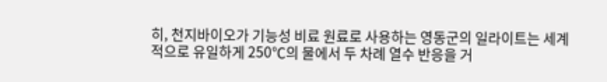히, 천지바이오가 기능성 비료 원료로 사용하는 영동군의 일라이트는 세계적으로 유일하게 250℃의 물에서 두 차례 열수 반응을 거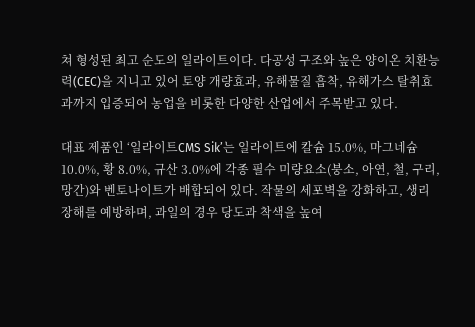쳐 형성된 최고 순도의 일라이트이다. 다공성 구조와 높은 양이온 치환능력(CEC)을 지니고 있어 토양 개량효과, 유해물질 흡착, 유해가스 탈취효과까지 입증되어 농업을 비롯한 다양한 산업에서 주목받고 있다.

대표 제품인 ‘일라이트CMS Sik’는 일라이트에 칼슘 15.0%, 마그네슘 10.0%, 황 8.0%, 규산 3.0%에 각종 필수 미량요소(붕소, 아연, 철, 구리, 망간)와 벤토나이트가 배합되어 있다. 작물의 세포벽을 강화하고, 생리장해를 예방하며, 과일의 경우 당도과 착색을 높여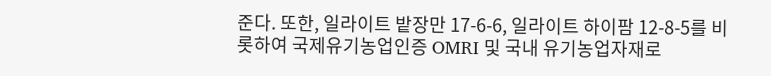준다. 또한, 일라이트 밭장만 17-6-6, 일라이트 하이팜 12-8-5를 비롯하여 국제유기농업인증 OMRI 및 국내 유기농업자재로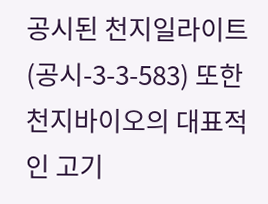공시된 천지일라이트(공시-3-3-583) 또한 천지바이오의 대표적인 고기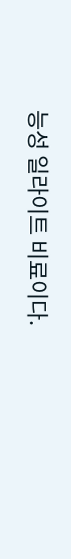능성 일라이트 비료이다.